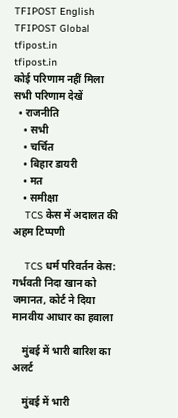TFIPOST English
TFIPOST Global
tfipost.in
tfipost.in
कोई परिणाम नहीं मिला
सभी परिणाम देखें
  • राजनीति
    • सभी
    • चर्चित
    • बिहार डायरी
    • मत
    • समीक्षा
    TCS केस में अदालत की अहम टिप्पणी

    TCS धर्म परिवर्तन केस: गर्भवती निदा खान को जमानत, कोर्ट ने दिया मानवीय आधार का हवाला

    मुंबई में भारी बारिश का अलर्ट

    मुंबई में भारी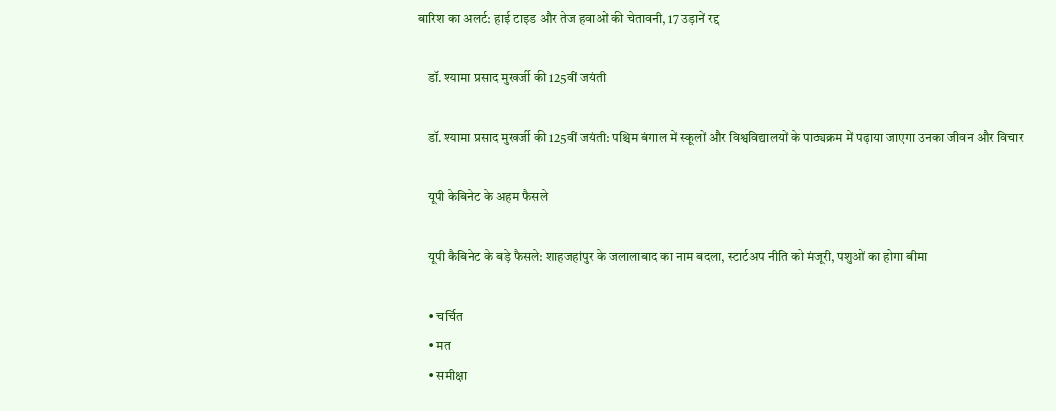बारिश का अलर्ट: हाई टाइड और तेज हवाओं की चेतावनी, 17 उड़ानें रद्द

    डॉ. श्यामा प्रसाद मुखर्जी की 125वीं जयंती

    डॉ. श्यामा प्रसाद मुखर्जी की 125वीं जयंती: पश्चिम बंगाल में स्कूलों और विश्वविद्यालयों के पाठ्यक्रम में पढ़ाया जाएगा उनका जीवन और विचार

    यूपी केबिनेट के अहम फैसले

    यूपी कैबिनेट के बड़े फैसले: शाहजहांपुर के जलालाबाद का नाम बदला, स्टार्टअप नीति को मंजूरी, पशुओं का होगा बीमा

    • चर्चित
    • मत
    • समीक्षा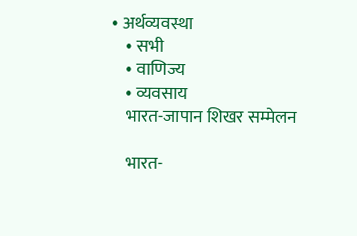• अर्थव्यवस्था
    • सभी
    • वाणिज्य
    • व्यवसाय
    भारत-जापान शिखर सम्मेलन

    भारत-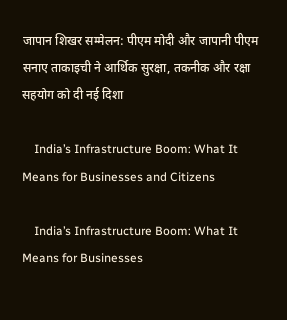जापान शिखर सम्मेलन: पीएम मोदी और जापानी पीएम सनाए ताकाइची ने आर्थिक सुरक्षा, तकनीक और रक्षा सहयोग को दी नई दिशा

    India’s Infrastructure Boom: What It Means for Businesses and Citizens

    India’s Infrastructure Boom: What It Means for Businesses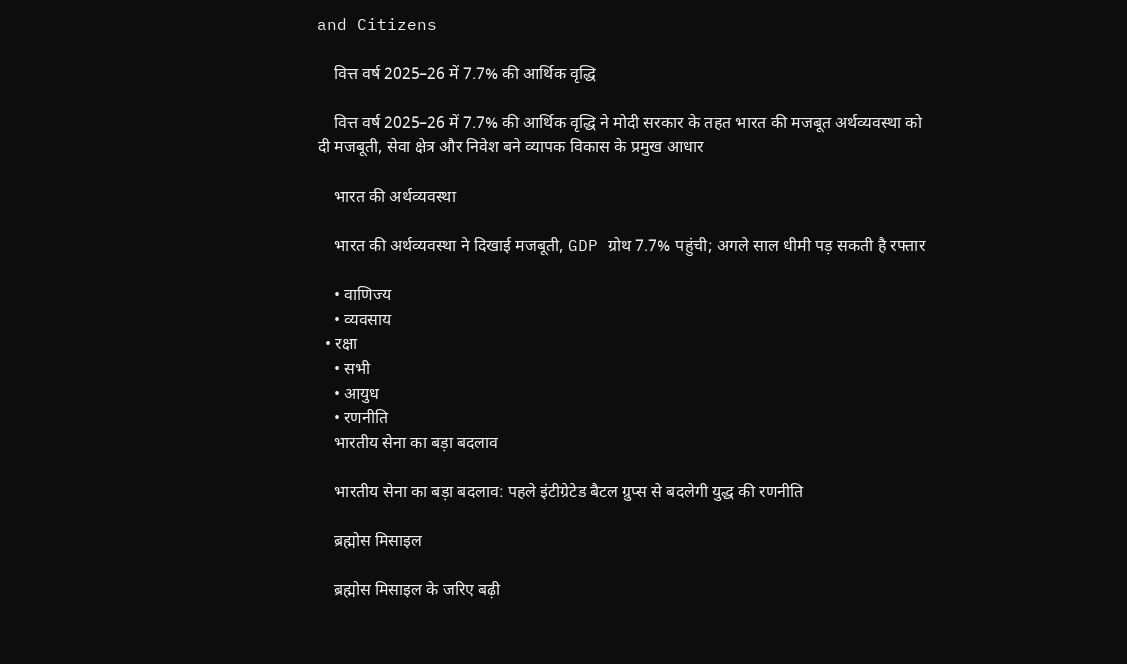and Citizens

    वित्त वर्ष 2025–26 में 7.7% की आर्थिक वृद्धि

    वित्त वर्ष 2025–26 में 7.7% की आर्थिक वृद्धि ने मोदी सरकार के तहत भारत की मजबूत अर्थव्यवस्था को दी मजबूती, सेवा क्षेत्र और निवेश बने व्यापक विकास के प्रमुख आधार

    भारत की अर्थव्यवस्था

    भारत की अर्थव्यवस्था ने दिखाई मजबूती, GDP ग्रोथ 7.7% पहुंची; अगले साल धीमी पड़ सकती है रफ्तार

    • वाणिज्य
    • व्यवसाय
  • रक्षा
    • सभी
    • आयुध
    • रणनीति
    भारतीय सेना का बड़ा बदलाव

    भारतीय सेना का बड़ा बदलाव: पहले इंटीग्रेटेड बैटल ग्रुप्स से बदलेगी युद्ध की रणनीति

    ब्रह्मोस मिसाइल

    ब्रह्मोस मिसाइल के जरिए बढ़ी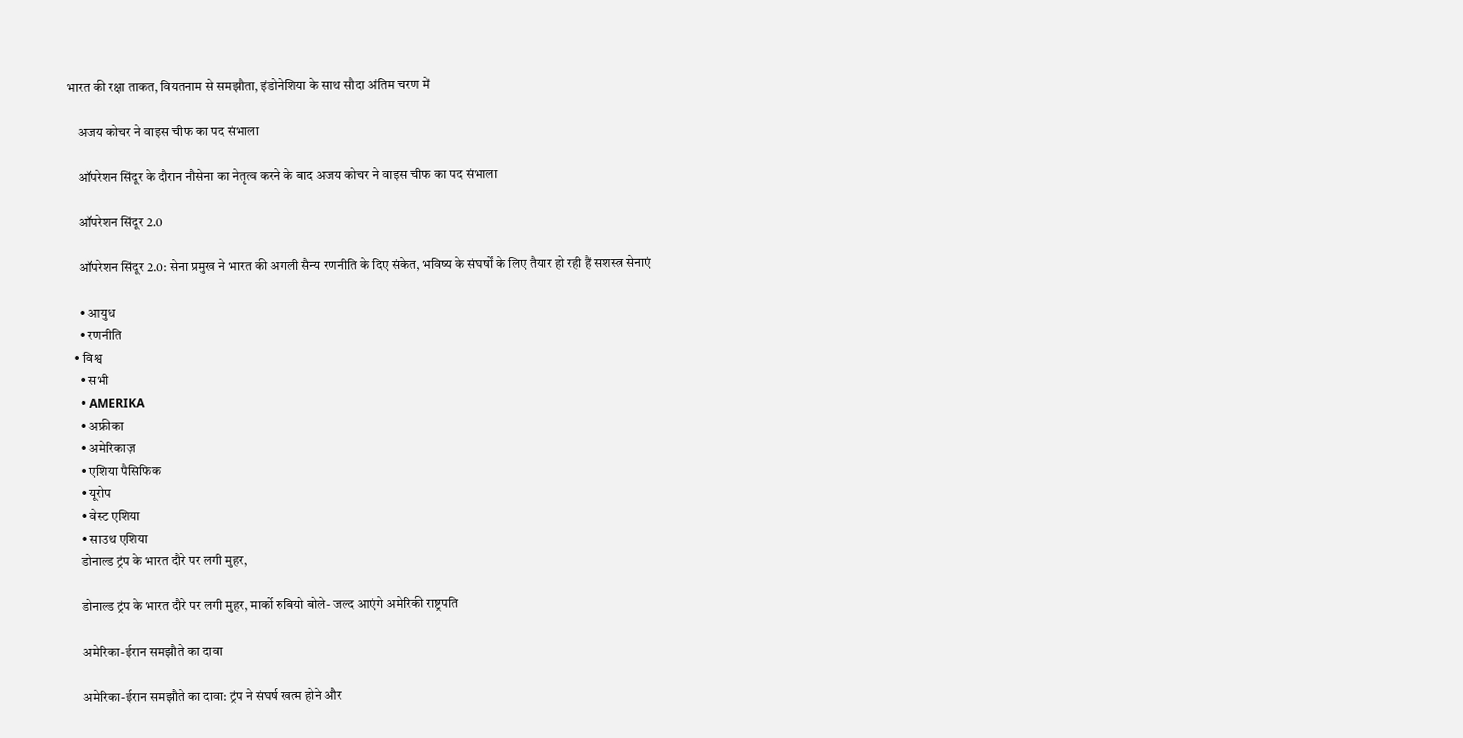भारत की रक्षा ताकत, वियतनाम से समझौता, इंडोनेशिया के साथ सौदा अंतिम चरण में

    अजय कोचर ने वाइस चीफ का पद संभाला

    ऑपरेशन सिंदूर के दौरान नौसेना का नेतृत्व करने के बाद अजय कोचर ने वाइस चीफ का पद संभाला

    ऑपरेशन सिंदूर 2.0

    ऑपरेशन सिंदूर 2.0: सेना प्रमुख ने भारत की अगली सैन्य रणनीति के दिए संकेत, भविष्य के संघर्षों के लिए तैयार हो रही हैं सशस्त्र सेनाएं

    • आयुध
    • रणनीति
  • विश्व
    • सभी
    • AMERIKA
    • अफ्रीका
    • अमेरिकाज़
    • एशिया पैसिफिक
    • यूरोप
    • वेस्ट एशिया
    • साउथ एशिया
    डोनाल्ड ट्रंप के भारत दौरे पर लगी मुहर,

    डोनाल्ड ट्रंप के भारत दौरे पर लगी मुहर, मार्को रुबियो बोले- जल्द आएंगे अमेरिकी राष्ट्रपति

    अमेरिका-ईरान समझौते का दावा

    अमेरिका-ईरान समझौते का दावा: ट्रंप ने संघर्ष खत्म होने और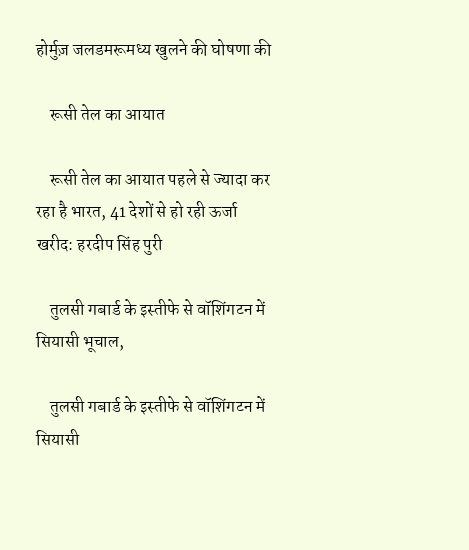होर्मुज़ जलडमरूमध्य खुलने की घोषणा की

    रूसी तेल का आयात

    रूसी तेल का आयात पहले से ज्यादा कर रहा है भारत, 41 देशों से हो रही ऊर्जा खरीद: हरदीप सिंह पुरी

    तुलसी गबार्ड के इस्तीफे से वॉशिंगटन में सियासी भूचाल,

    तुलसी गबार्ड के इस्तीफे से वॉशिंगटन में सियासी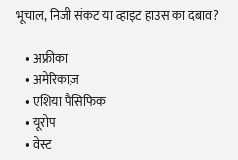भूचाल, निजी संकट या व्हाइट हाउस का दबाव?

    • अफ्रीका
    • अमेरिकाज़
    • एशिया पैसिफिक
    • यूरोप
    • वेस्ट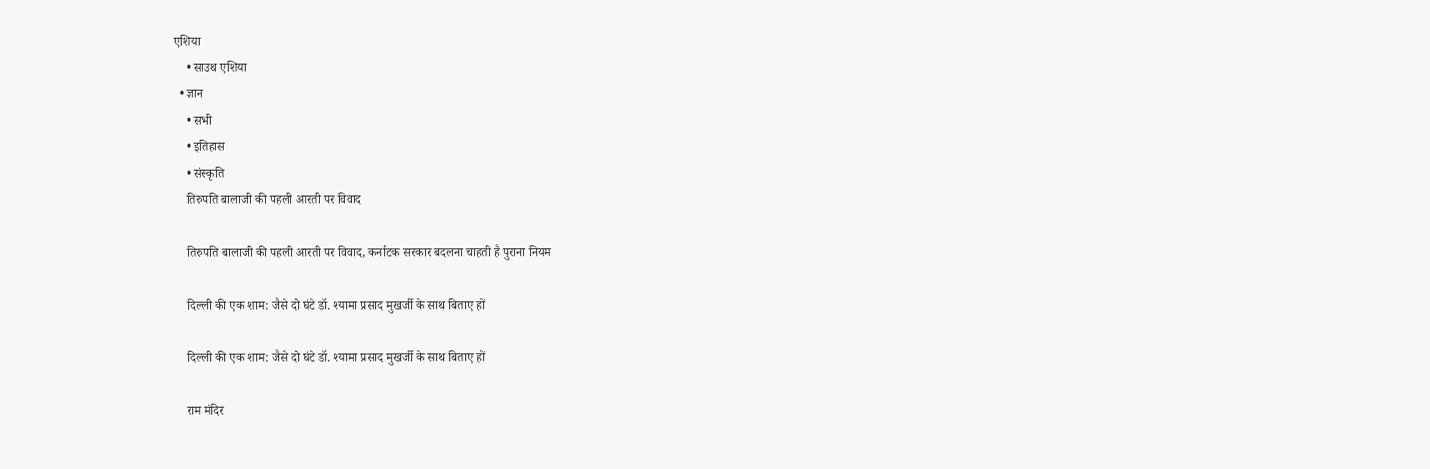एशिया
    • साउथ एशिया
  • ज्ञान
    • सभी
    • इतिहास
    • संस्कृति
    तिरुपति बालाजी की पहली आरती पर विवाद

    तिरुपति बालाजी की पहली आरती पर विवाद, कर्नाटक सरकार बदलना चाहती है पुराना नियम

    दिल्ली की एक शाम: जैसे दो घंटे डॉ. श्यामा प्रसाद मुखर्जी के साथ बिताए हों

    दिल्ली की एक शाम: जैसे दो घंटे डॉ. श्यामा प्रसाद मुखर्जी के साथ बिताए हों

    राम मंदिर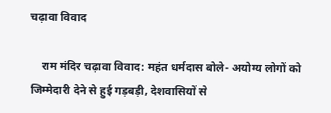चढ़ावा विवाद

    राम मंदिर चढ़ावा विवाद: महंत धर्मदास बोले- अयोग्य लोगों को जिम्मेदारी देने से हुई गड़बड़ी, देशवासियों से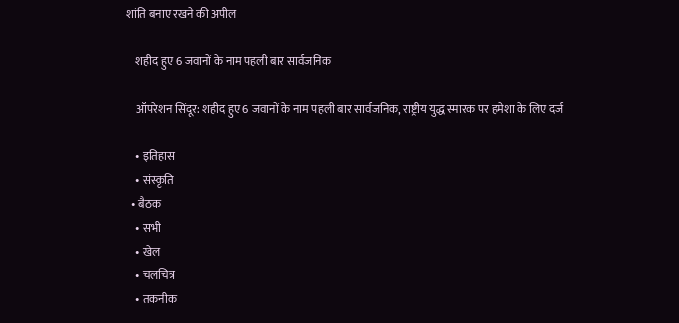शांति बनाए रखने की अपील

    शहीद हुए 6 जवानों के नाम पहली बार सार्वजनिक

    ऑपरेशन सिंदूर: शहीद हुए 6 जवानों के नाम पहली बार सार्वजनिक, राष्ट्रीय युद्ध स्मारक पर हमेशा के लिए दर्ज

    • इतिहास
    • संस्कृति
  • बैठक
    • सभी
    • खेल
    • चलचित्र
    • तकनीक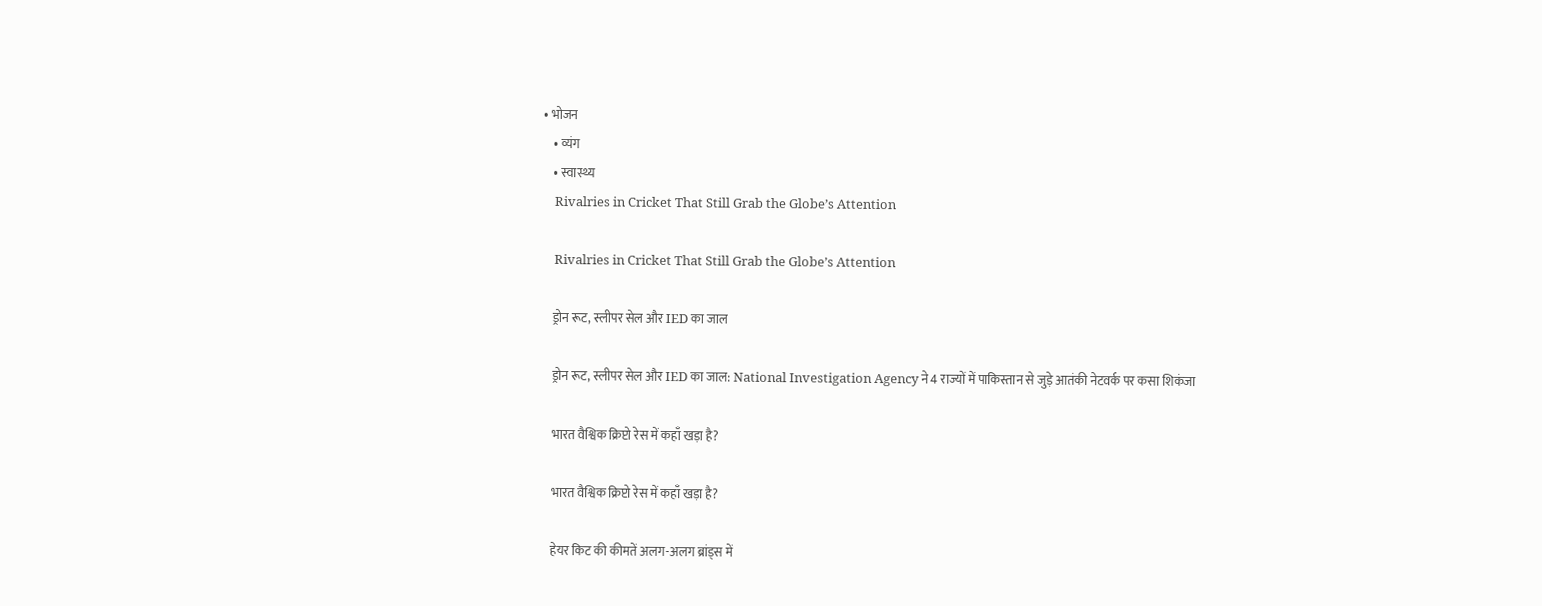• भोजन
    • व्यंग
    • स्वास्थ्य
    Rivalries in Cricket That Still Grab the Globe’s Attention

    Rivalries in Cricket That Still Grab the Globe’s Attention

    ड्रोन रूट, स्लीपर सेल और IED का जाल

    ड्रोन रूट, स्लीपर सेल और IED का जाल: National Investigation Agency ने 4 राज्यों में पाकिस्तान से जुड़े आतंकी नेटवर्क पर कसा शिकंजा

    भारत वैश्विक क्रिप्टो रेस में कहाँ खड़ा है?

    भारत वैश्विक क्रिप्टो रेस में कहाँ खड़ा है?

    हेयर किट की कीमतें अलग-अलग ब्रांड्स में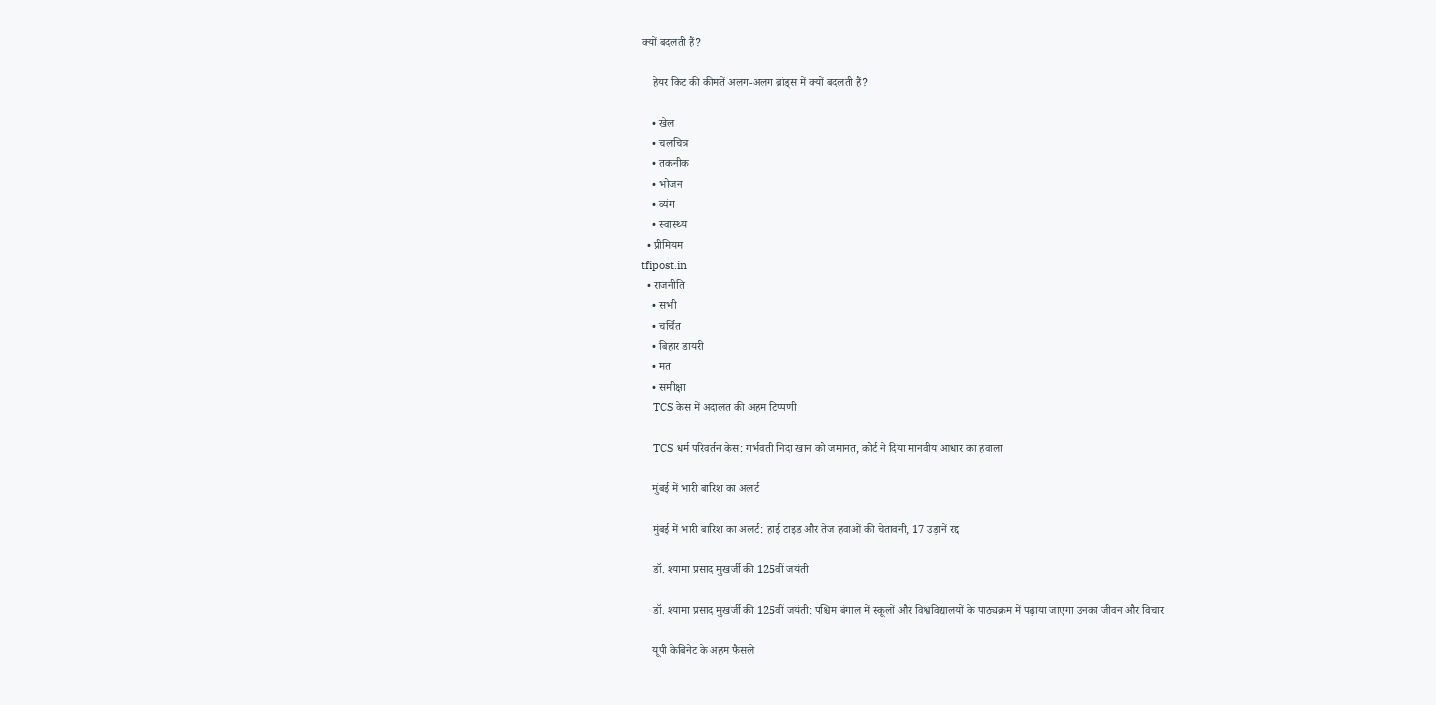क्यों बदलती हैं?

    हेयर किट की कीमतें अलग-अलग ब्रांड्स में क्यों बदलती हैं?

    • खेल
    • चलचित्र
    • तकनीक
    • भोजन
    • व्यंग
    • स्वास्थ्य
  • प्रीमियम
tfipost.in
  • राजनीति
    • सभी
    • चर्चित
    • बिहार डायरी
    • मत
    • समीक्षा
    TCS केस में अदालत की अहम टिप्पणी

    TCS धर्म परिवर्तन केस: गर्भवती निदा खान को जमानत, कोर्ट ने दिया मानवीय आधार का हवाला

    मुंबई में भारी बारिश का अलर्ट

    मुंबई में भारी बारिश का अलर्ट: हाई टाइड और तेज हवाओं की चेतावनी, 17 उड़ानें रद्द

    डॉ. श्यामा प्रसाद मुखर्जी की 125वीं जयंती

    डॉ. श्यामा प्रसाद मुखर्जी की 125वीं जयंती: पश्चिम बंगाल में स्कूलों और विश्वविद्यालयों के पाठ्यक्रम में पढ़ाया जाएगा उनका जीवन और विचार

    यूपी केबिनेट के अहम फैसले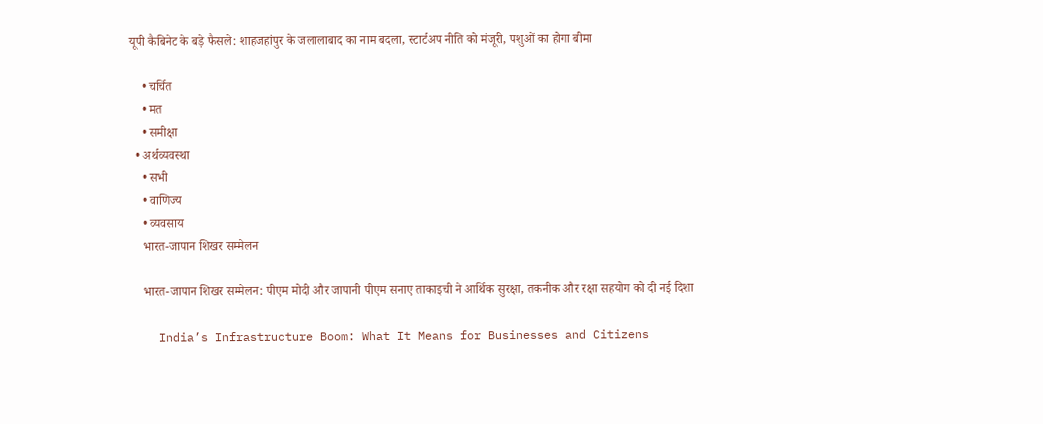यूपी कैबिनेट के बड़े फैसले: शाहजहांपुर के जलालाबाद का नाम बदला, स्टार्टअप नीति को मंजूरी, पशुओं का होगा बीमा

    • चर्चित
    • मत
    • समीक्षा
  • अर्थव्यवस्था
    • सभी
    • वाणिज्य
    • व्यवसाय
    भारत-जापान शिखर सम्मेलन

    भारत-जापान शिखर सम्मेलन: पीएम मोदी और जापानी पीएम सनाए ताकाइची ने आर्थिक सुरक्षा, तकनीक और रक्षा सहयोग को दी नई दिशा

    India’s Infrastructure Boom: What It Means for Businesses and Citizens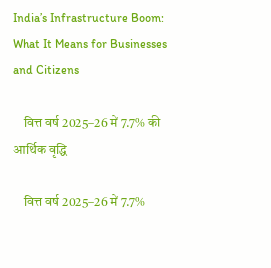India’s Infrastructure Boom: What It Means for Businesses and Citizens

    वित्त वर्ष 2025–26 में 7.7% की आर्थिक वृद्धि

    वित्त वर्ष 2025–26 में 7.7%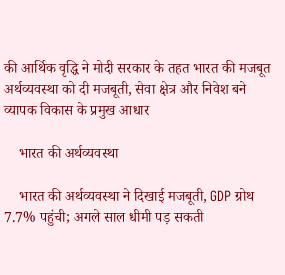की आर्थिक वृद्धि ने मोदी सरकार के तहत भारत की मजबूत अर्थव्यवस्था को दी मजबूती, सेवा क्षेत्र और निवेश बने व्यापक विकास के प्रमुख आधार

    भारत की अर्थव्यवस्था

    भारत की अर्थव्यवस्था ने दिखाई मजबूती, GDP ग्रोथ 7.7% पहुंची; अगले साल धीमी पड़ सकती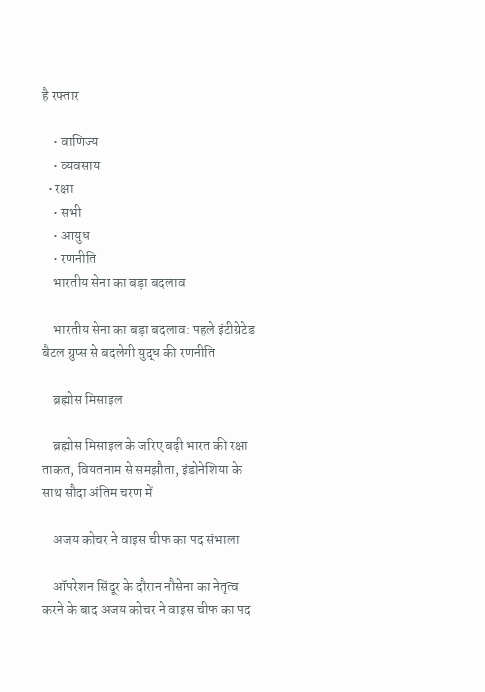है रफ्तार

    • वाणिज्य
    • व्यवसाय
  • रक्षा
    • सभी
    • आयुध
    • रणनीति
    भारतीय सेना का बड़ा बदलाव

    भारतीय सेना का बड़ा बदलाव: पहले इंटीग्रेटेड बैटल ग्रुप्स से बदलेगी युद्ध की रणनीति

    ब्रह्मोस मिसाइल

    ब्रह्मोस मिसाइल के जरिए बढ़ी भारत की रक्षा ताकत, वियतनाम से समझौता, इंडोनेशिया के साथ सौदा अंतिम चरण में

    अजय कोचर ने वाइस चीफ का पद संभाला

    ऑपरेशन सिंदूर के दौरान नौसेना का नेतृत्व करने के बाद अजय कोचर ने वाइस चीफ का पद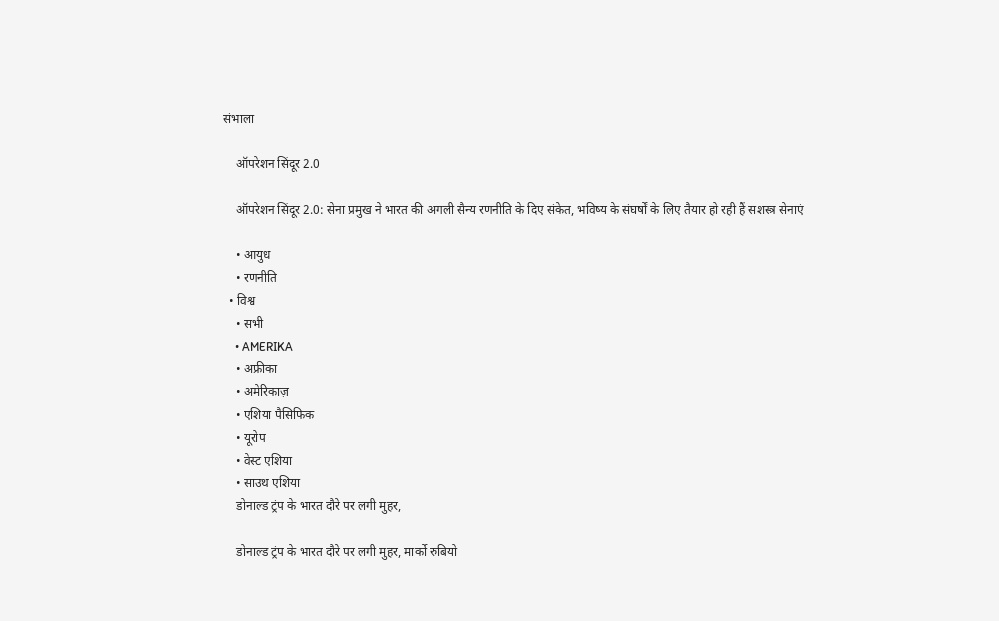संभाला

    ऑपरेशन सिंदूर 2.0

    ऑपरेशन सिंदूर 2.0: सेना प्रमुख ने भारत की अगली सैन्य रणनीति के दिए संकेत, भविष्य के संघर्षों के लिए तैयार हो रही हैं सशस्त्र सेनाएं

    • आयुध
    • रणनीति
  • विश्व
    • सभी
    • AMERIKA
    • अफ्रीका
    • अमेरिकाज़
    • एशिया पैसिफिक
    • यूरोप
    • वेस्ट एशिया
    • साउथ एशिया
    डोनाल्ड ट्रंप के भारत दौरे पर लगी मुहर,

    डोनाल्ड ट्रंप के भारत दौरे पर लगी मुहर, मार्को रुबियो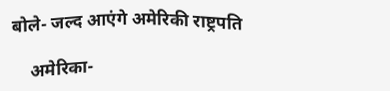बोले- जल्द आएंगे अमेरिकी राष्ट्रपति

    अमेरिका-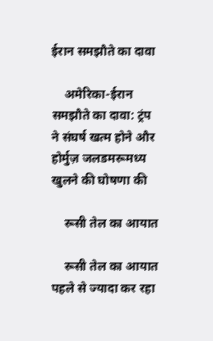ईरान समझौते का दावा

    अमेरिका-ईरान समझौते का दावा: ट्रंप ने संघर्ष खत्म होने और होर्मुज़ जलडमरूमध्य खुलने की घोषणा की

    रूसी तेल का आयात

    रूसी तेल का आयात पहले से ज्यादा कर रहा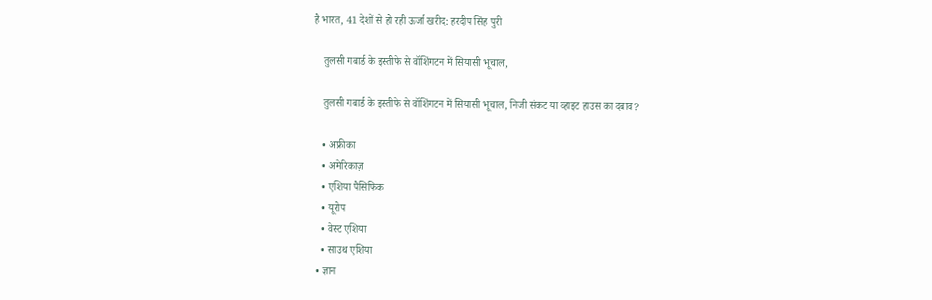है भारत, 41 देशों से हो रही ऊर्जा खरीद: हरदीप सिंह पुरी

    तुलसी गबार्ड के इस्तीफे से वॉशिंगटन में सियासी भूचाल,

    तुलसी गबार्ड के इस्तीफे से वॉशिंगटन में सियासी भूचाल, निजी संकट या व्हाइट हाउस का दबाव?

    • अफ्रीका
    • अमेरिकाज़
    • एशिया पैसिफिक
    • यूरोप
    • वेस्ट एशिया
    • साउथ एशिया
  • ज्ञान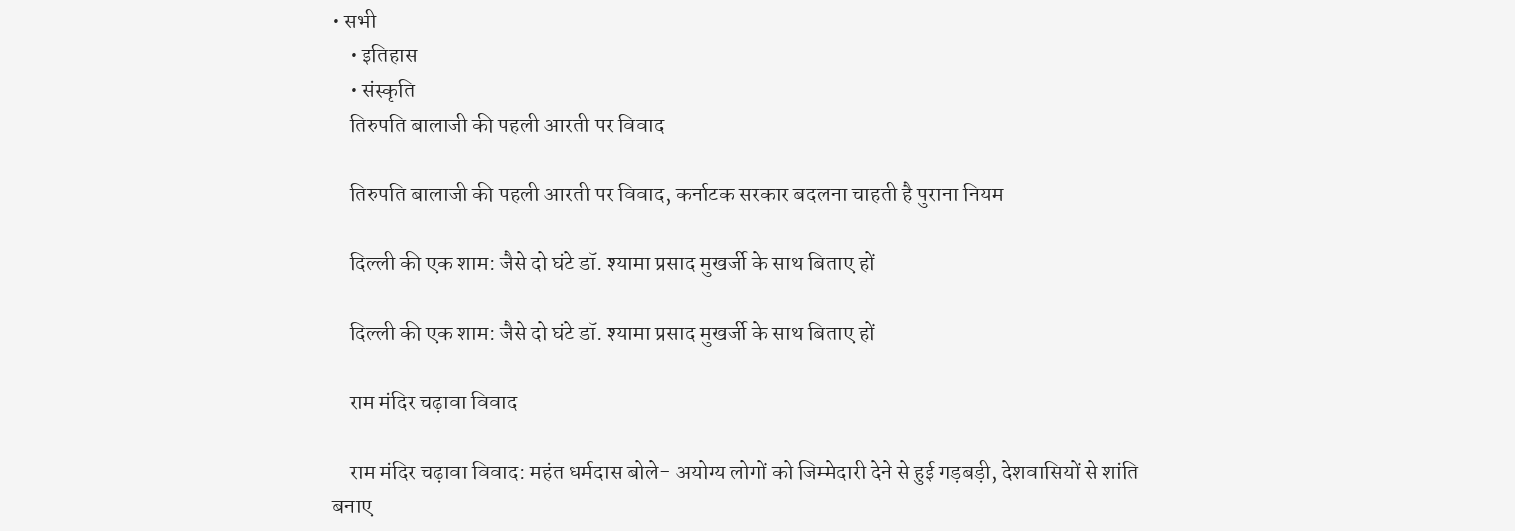• सभी
    • इतिहास
    • संस्कृति
    तिरुपति बालाजी की पहली आरती पर विवाद

    तिरुपति बालाजी की पहली आरती पर विवाद, कर्नाटक सरकार बदलना चाहती है पुराना नियम

    दिल्ली की एक शाम: जैसे दो घंटे डॉ. श्यामा प्रसाद मुखर्जी के साथ बिताए हों

    दिल्ली की एक शाम: जैसे दो घंटे डॉ. श्यामा प्रसाद मुखर्जी के साथ बिताए हों

    राम मंदिर चढ़ावा विवाद

    राम मंदिर चढ़ावा विवाद: महंत धर्मदास बोले- अयोग्य लोगों को जिम्मेदारी देने से हुई गड़बड़ी, देशवासियों से शांति बनाए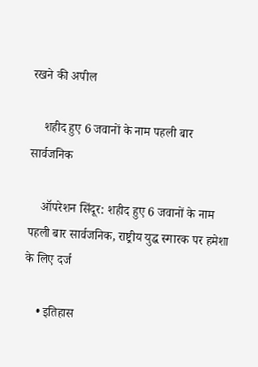रखने की अपील

    शहीद हुए 6 जवानों के नाम पहली बार सार्वजनिक

    ऑपरेशन सिंदूर: शहीद हुए 6 जवानों के नाम पहली बार सार्वजनिक, राष्ट्रीय युद्ध स्मारक पर हमेशा के लिए दर्ज

    • इतिहास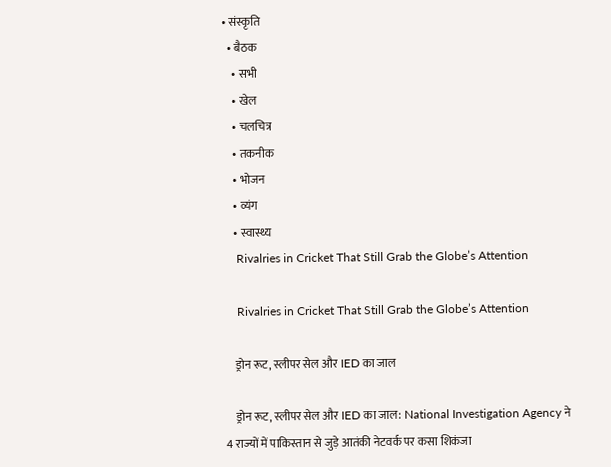• संस्कृति
  • बैठक
    • सभी
    • खेल
    • चलचित्र
    • तकनीक
    • भोजन
    • व्यंग
    • स्वास्थ्य
    Rivalries in Cricket That Still Grab the Globe’s Attention

    Rivalries in Cricket That Still Grab the Globe’s Attention

    ड्रोन रूट, स्लीपर सेल और IED का जाल

    ड्रोन रूट, स्लीपर सेल और IED का जाल: National Investigation Agency ने 4 राज्यों में पाकिस्तान से जुड़े आतंकी नेटवर्क पर कसा शिकंजा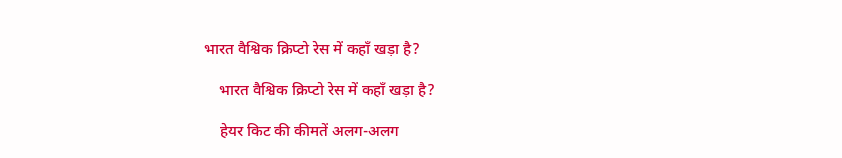भारत वैश्विक क्रिप्टो रेस में कहाँ खड़ा है?

    भारत वैश्विक क्रिप्टो रेस में कहाँ खड़ा है?

    हेयर किट की कीमतें अलग-अलग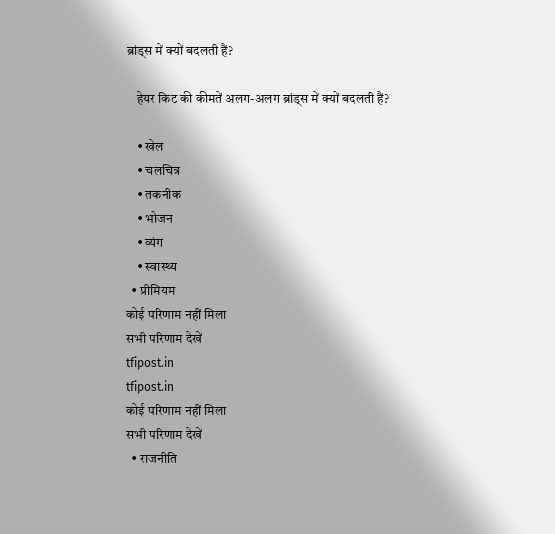ब्रांड्स में क्यों बदलती हैं?

    हेयर किट की कीमतें अलग-अलग ब्रांड्स में क्यों बदलती हैं?

    • खेल
    • चलचित्र
    • तकनीक
    • भोजन
    • व्यंग
    • स्वास्थ्य
  • प्रीमियम
कोई परिणाम नहीं मिला
सभी परिणाम देखें
tfipost.in
tfipost.in
कोई परिणाम नहीं मिला
सभी परिणाम देखें
  • राजनीति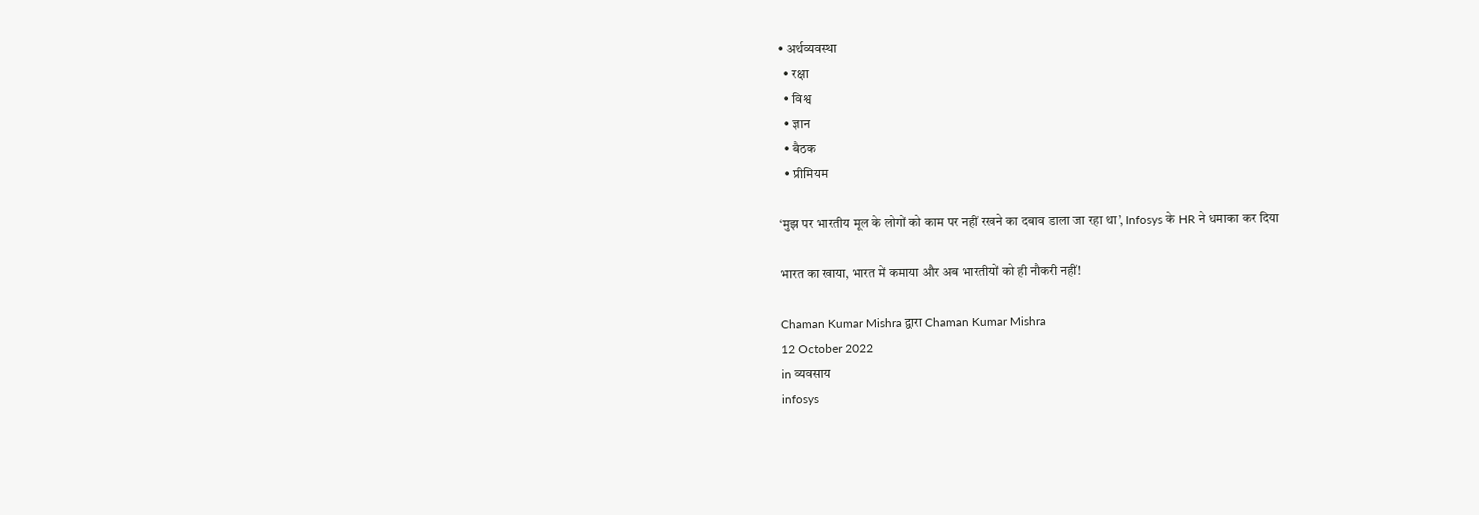• अर्थव्यवस्था
  • रक्षा
  • विश्व
  • ज्ञान
  • बैठक
  • प्रीमियम

‘मुझ पर भारतीय मूल के लोगों को काम पर नहीं रखने का दबाव डाला जा रहा था’, Infosys के HR ने धमाका कर दिया

भारत का खाया, भारत में कमाया और अब भारतीयों को ही नौकरी नहीं!

Chaman Kumar Mishra द्वारा Chaman Kumar Mishra
12 October 2022
in व्यवसाय
infosys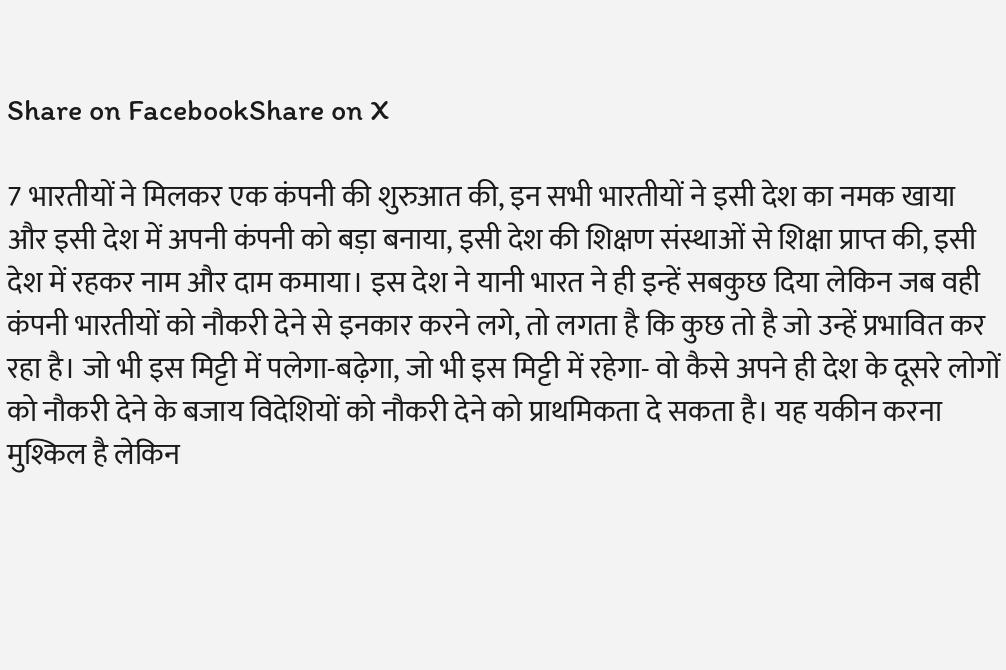Share on FacebookShare on X

7 भारतीयों ने मिलकर एक कंपनी की शुरुआत की, इन सभी भारतीयों ने इसी देश का नमक खाया और इसी देश में अपनी कंपनी को बड़ा बनाया, इसी देश की शिक्षण संस्थाओं से शिक्षा प्राप्त की, इसी देश में रहकर नाम और दाम कमाया। इस देश ने यानी भारत ने ही इन्हें सबकुछ दिया लेकिन जब वही कंपनी भारतीयों को नौकरी देने से इनकार करने लगे, तो लगता है कि कुछ तो है जो उन्हें प्रभावित कर रहा है। जो भी इस मिट्टी में पलेगा-बढ़ेगा, जो भी इस मिट्टी में रहेगा- वो कैसे अपने ही देश के दूसरे लोगों को नौकरी देने के बजाय विदेशियों को नौकरी देने को प्राथमिकता दे सकता है। यह यकीन करना मुश्किल है लेकिन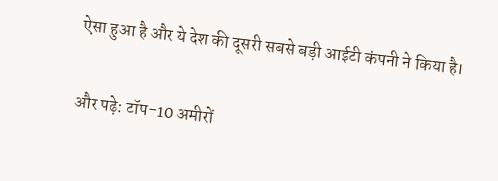ऐसा हुआ है और ये देश की दूसरी सबसे बड़ी आईटी कंपनी ने किया है।

और पढ़े: टॉप-10 अमीरों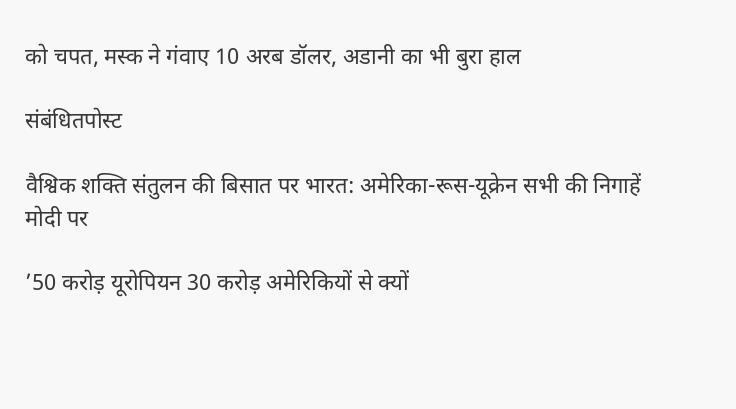को चपत, मस्क ने गंवाए 10 अरब डॉलर, अडानी का भी बुरा हाल

संबंधितपोस्ट

वैश्विक शक्ति संतुलन की बिसात पर भारत: अमेरिका-रूस-यूक्रेन सभी की निगाहें मोदी पर

’50 करोड़ यूरोपियन 30 करोड़ अमेरिकियों से क्यों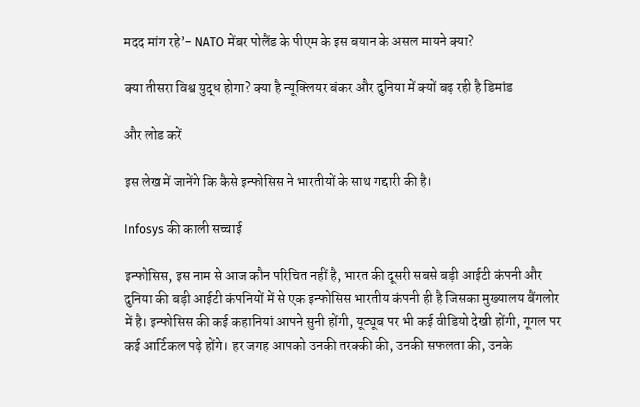मदद मांग रहे’- NATO मेंबर पोलैंड के पीएम के इस बयान के असल मायने क्या?

क्या तीसरा विश्व युद्ध होगा? क्या है न्यूक्लियर बंकर और दुनिया में क्यों बढ़ रही है डिमांड

और लोड करें

इस लेख में जानेंगे कि कैसे इन्फोसिस ने भारतीयों के साथ गद्दारी की है।

Infosys की काली सच्चाई

इन्फोसिस, इस नाम से आज कौन परिचित नहीं है, भारत की दूसरी सबसे बड़ी आईटी कंपनी और दुनिया की बड़ी आईटी कंपनियों में से एक इन्फोसिस भारतीय कंपनी ही है जिसका मुख्यालय बैंगलोर में है। इन्फोसिस की कई कहानियां आपने सुनी होंगी, यूट्यूब पर भी कई वीडियो देखी होंगी, गूगल पर कई आर्टिकल पढ़े होंगे। हर जगह आपको उनकी तरक्की की, उनकी सफलता की, उनके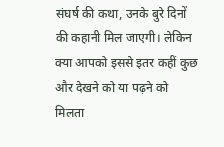संघर्ष की कथा, उनके बुरे दिनों की कहानी मिल जाएगी। लेकिन क्या आपको इससे इतर कहीं कुछ और देखने को या पढ़ने को मिलता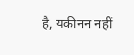है, यकीनन नहीं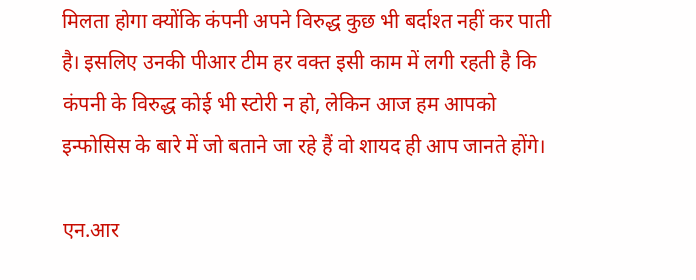मिलता होगा क्योंकि कंपनी अपने विरुद्ध कुछ भी बर्दाश्त नहीं कर पाती है। इसलिए उनकी पीआर टीम हर वक्त इसी काम में लगी रहती है कि कंपनी के विरुद्ध कोई भी स्टोरी न हो, लेकिन आज हम आपको इन्फोसिस के बारे में जो बताने जा रहे हैं वो शायद ही आप जानते होंगे।

एन.आर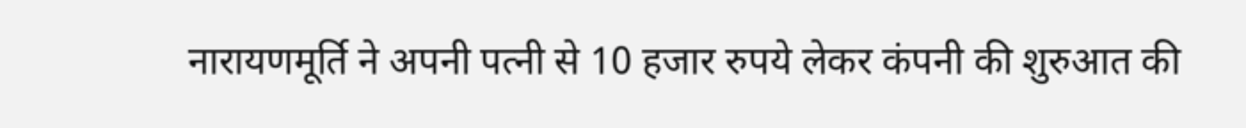नारायणमूर्ति ने अपनी पत्नी से 10 हजार रुपये लेकर कंपनी की शुरुआत की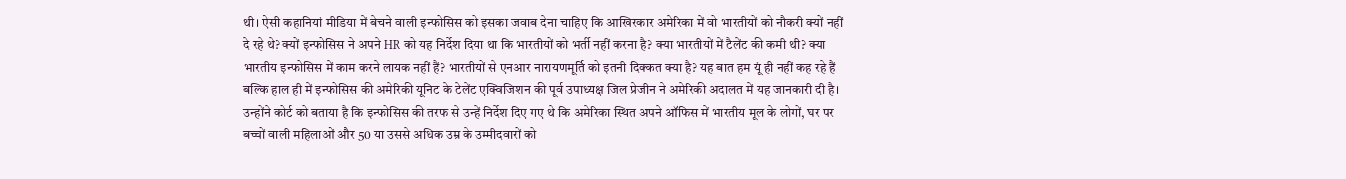थी। ऐसी कहानियां मीडिया में बेचने वाली इन्फोसिस को इसका जवाब देना चाहिए कि आखिरकार अमेरिका में वो भारतीयों को नौकरी क्यों नहीं दे रहे थे? क्यों इन्फोसिस ने अपने HR को यह निर्देश दिया था कि भारतीयों को भर्ती नहीं करना है? क्या भारतीयों में टैलेंट की कमी थी? क्या भारतीय इन्फोसिस में काम करने लायक नहीं हैं? भारतीयों से एनआर नारायणमूर्ति को इतनी दिक्कत क्या है? यह बात हम यूं ही नहीं कह रहे हैं बल्कि हाल ही में इन्फोसिस की अमेरिकी यूनिट के टेलेंट एक्विजिशन की पूर्व उपाध्यक्ष जिल प्रेजीन ने अमेरिकी अदालत में यह जानकारी दी है। उन्होंने कोर्ट को बताया है कि इन्फोसिस की तरफ से उन्हें निर्देश दिए गए थे कि अमेरिका स्थित अपने ऑफिस में भारतीय मूल के लोगों, घर पर बच्चों वाली महिलाओं और 50 या उससे अधिक उम्र के उम्मीदवारों को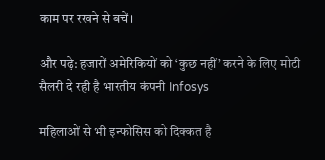काम पर रखने से बचें।

और पढ़े: हजारों अमेरिकियों को ‘कुछ नहीं’ करने के लिए मोटी सैलरी दे रही है भारतीय कंपनी Infosys

महिलाओं से भी इन्फोसिस को दिक्कत है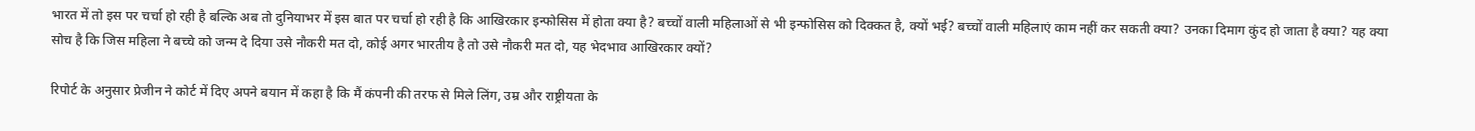भारत में तो इस पर चर्चा हो रही है बल्कि अब तो दुनियाभर में इस बात पर चर्चा हो रही है कि आखिरकार इन्फोसिस में होता क्या है? बच्चों वाली महिलाओं से भी इन्फोसिस को दिक्कत है, क्यों भई? बच्चों वाली महिलाएं काम नहीं कर सकती क्या? उनका दिमाग कुंद हो जाता है क्या? यह क्या सोच है कि जिस महिला ने बच्चे को जन्म दे दिया उसे नौकरी मत दो, कोई अगर भारतीय है तो उसे नौकरी मत दो, यह भेदभाव आखिरकार क्यों?

रिपोर्ट के अनुसार प्रेजीन ने कोर्ट में दिए अपने बयान में कहा है कि मैं कंपनी की तरफ से मिले लिंग, उम्र और राष्ट्रीयता के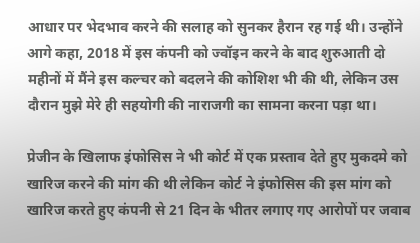आधार पर भेदभाव करने की सलाह को सुनकर हैरान रह गई थी। उन्होंने आगे कहा, 2018 में इस कंपनी को ज्वॉइन करने के बाद शुरुआती दो महीनों में मैंने इस कल्चर को बदलने की कोशिश भी की थी, लेकिन उस दौरान मुझे मेरे ही सहयोगी की नाराजगी का सामना करना पड़ा था।

प्रेजीन के खिलाफ इंफोसिस ने भी कोर्ट में एक प्रस्ताव देते हुए मुकदमे को खारिज करने की मांग की थी लेकिन कोर्ट ने इंफोसिस की इस मांग को खारिज करते हुए कंपनी से 21 दिन के भीतर लगाए गए आरोपों पर जवाब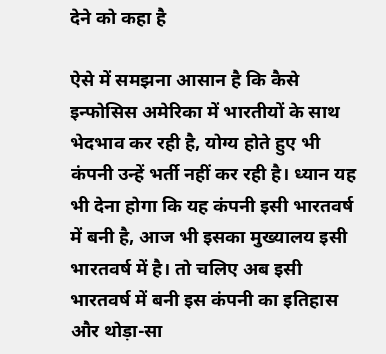देने को कहा है

ऐसे में समझना आसान है कि कैसे इन्फोसिस अमेरिका में भारतीयों के साथ भेदभाव कर रही है, योग्य होते हुए भी कंपनी उन्हें भर्ती नहीं कर रही है। ध्यान यह भी देना होगा कि यह कंपनी इसी भारतवर्ष में बनी है, आज भी इसका मुख्यालय इसी भारतवर्ष में है। तो चलिए अब इसी भारतवर्ष में बनी इस कंपनी का इतिहास और थोड़ा-सा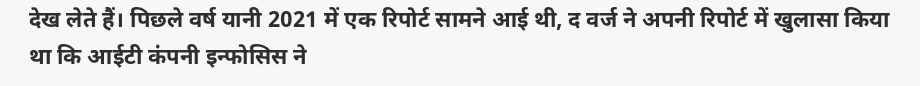देख लेते हैं। पिछले वर्ष यानी 2021 में एक रिपोर्ट सामने आई थी, द वर्ज ने अपनी रिपोर्ट में खुलासा किया था कि आईटी कंपनी इन्फोसिस ने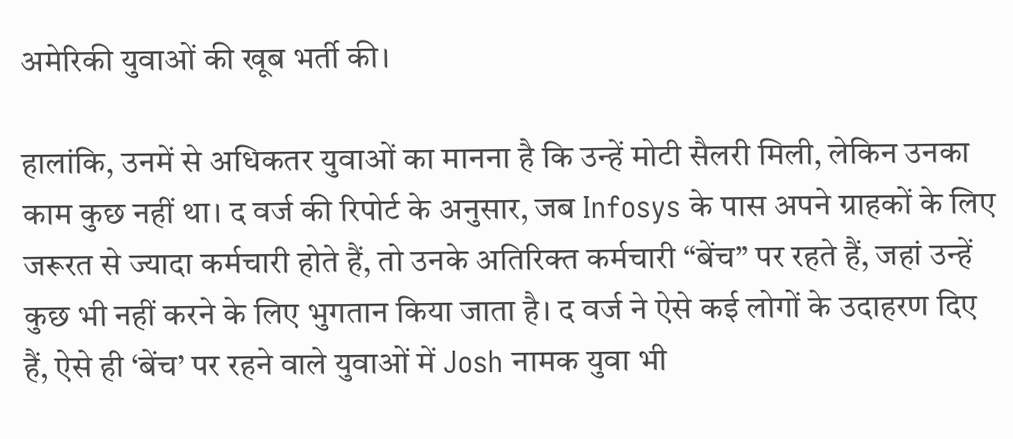अमेरिकी युवाओं की खूब भर्ती की।

हालांकि, उनमें से अधिकतर युवाओं का मानना है कि उन्हें मोटी सैलरी मिली, लेकिन उनका काम कुछ नहीं था। द वर्ज की रिपोर्ट के अनुसार, जब Infosys के पास अपने ग्राहकों के लिए जरूरत से ज्यादा कर्मचारी होते हैं, तो उनके अतिरिक्त कर्मचारी “बेंच” पर रहते हैं, जहां उन्हें कुछ भी नहीं करने के लिए भुगतान किया जाता है। द वर्ज ने ऐसे कई लोगों के उदाहरण दिए हैं, ऐसे ही ‘बेंच’ पर रहने वाले युवाओं में Josh नामक युवा भी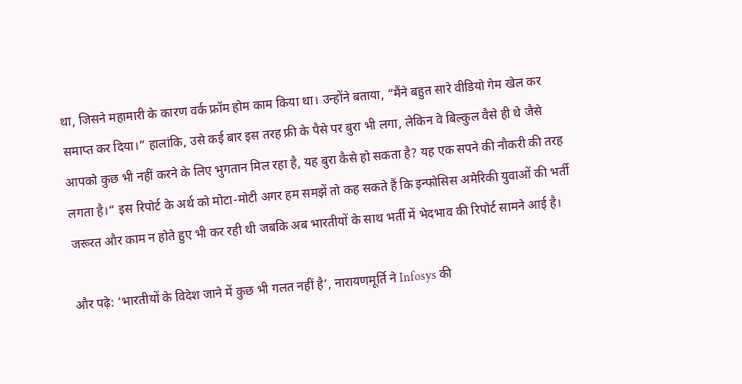था, जिसने महामारी के कारण वर्क फ्रॉम होम काम किया था। उन्होंने बताया, “मैंने बहुत सारे वीडियो गेम खेल कर समाप्त कर दिया।” हालांकि, उसे कई बार इस तरह फ्री के पैसे पर बुरा भी लगा, लेकिन वे बिल्कुल वैसे ही थे जैसे आपको कुछ भी नहीं करने के लिए भुगतान मिल रहा है, यह बुरा कैसे हो सकता है? यह एक सपने की नौकरी की तरह लगता है।“ इस रिपोर्ट के अर्थ को मोटा-मोटी अगर हम समझें तो कह सकते हैं कि इन्फोसिस अमेरिकी युवाओं की भर्ती जरूरत और काम न होते हुए भी कर रही थी जबकि अब भारतीयों के साथ भर्ती में भेदभाव की रिपोर्ट सामने आई है।

और पढ़े: ‘भारतीयों के विदेश जाने में कुछ भी गलत नहीं है’, नारायणमूर्ति ने Infosys की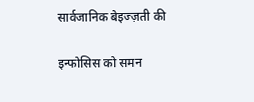सार्वजानिक बेइज्ज़ती की

इन्फोसिस को समन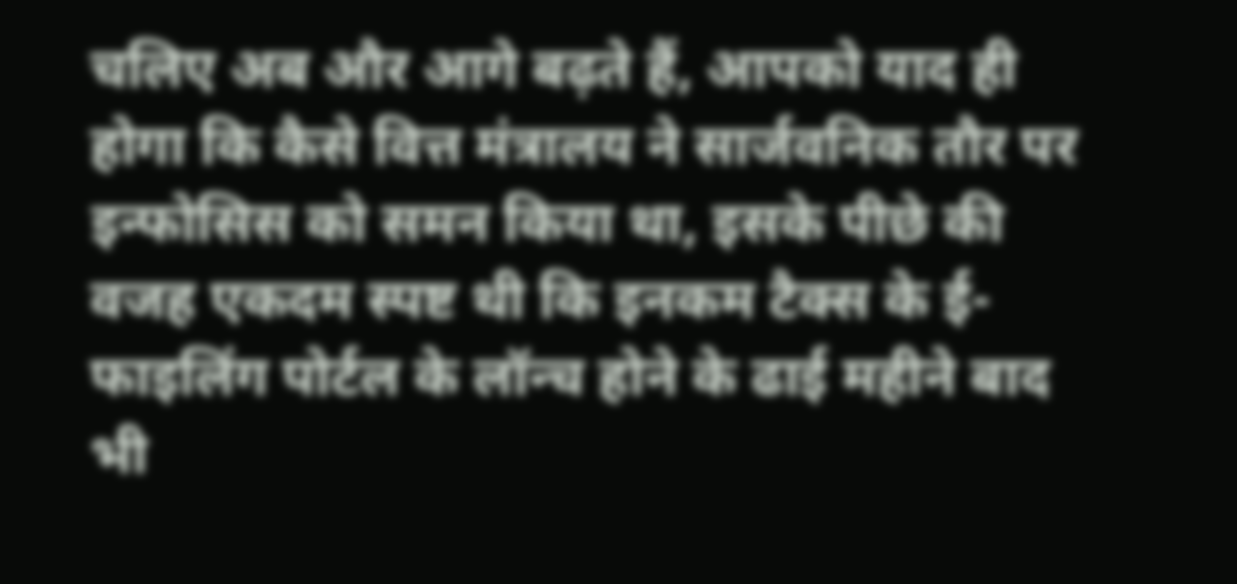चलिए अब और आगे बढ़ते हैं, आपको याद ही होगा कि कैसे वित्त मंत्रालय ने सार्जवनिक तौर पर इन्फोसिस को समन किया था, इसके पीछे की वजह एकदम स्पष्ट थी कि इनकम टैक्स के ई-फाइलिंग पोर्टल के लॉन्च होने के ढाई महीने बाद भी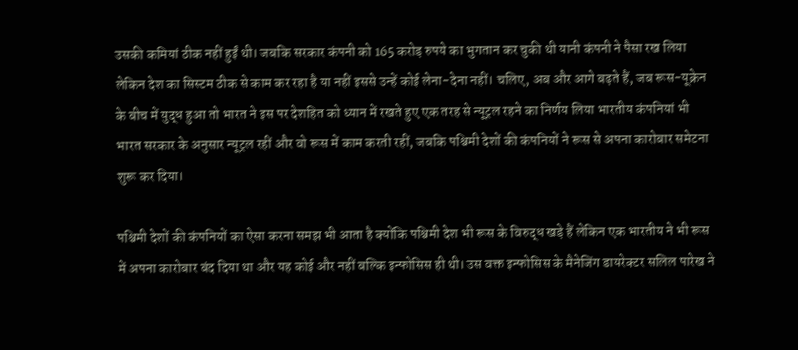उसकी कमियां ठीक नहीं हुईं थी। जबकि सरकार कंपनी को 165 करोड़ रुपये का भुगतान कर चुकी थी यानी कंपनी ने पैसा रख लिया लेकिन देश का सिस्टम ठीक से काम कर रहा है या नहीं इससे उन्हें कोई लेना-देना नहीं। चलिए, अब और आगे बढ़ते हैं, जब रूस-यूक्रेन के बीच में युद्ध हुआ तो भारत ने इस पर देशहित को ध्यान में रखते हुए एक तरह से न्यूट्रल रहने का निर्णय लिया भारतीय कंपनियां भी भारत सरकार के अनुसार न्यूट्रल रहीं और वो रूस में काम करती रहीं, जबकि पश्चिमी देशों की कंपनियों ने रूस से अपना कारोबार समेटना शुरू कर दिया।

पश्चिमी देशों की कंपनियों का ऐसा करना समझ भी आता है क्योंकि पश्चिमी देश भी रूस के विरुद्ध खड़े हैं लेकिन एक भारतीय ने भी रूस में अपना कारोबार बंद दिया था और यह कोई और नहीं बल्कि इन्फोसिस ही थी। उस वक्त इन्फोसिस के मैनेजिंग डायरेक्टर सलिल पारेख ने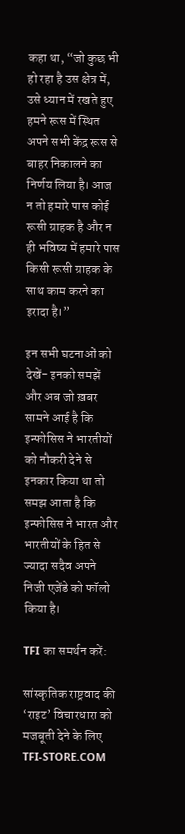कहा था, “जो कुछ भी हो रहा है उस क्षेत्र में, उसे ध्यान में रखते हुए हमने रूस में स्थित अपने सभी केंद्र रूस से बाहर निकालने का निर्णय लिया है। आज न तो हमारे पास कोई रूसी ग्राहक है और न ही भविष्य में हमारे पास किसी रूसी ग्राहक के साथ काम करने का इरादा है।”

इन सभी घटनाओं को देखें- इनको समझें और अब जो ख़बर सामने आई है कि इन्फोसिस ने भारतीयों को नौकरी देने से इनकार किया था तो समझ आता है कि इन्फोसिस ने भारत और भारतीयों के हित से ज्यादा सदैव अपने निजी एजेंडे को फॉलो किया है।

TFI का समर्थन करें:

सांस्कृतिक राष्ट्रवाद की ‘राइट’ विचारधारा को मजबूती देने के लिए TFI-STORE.COM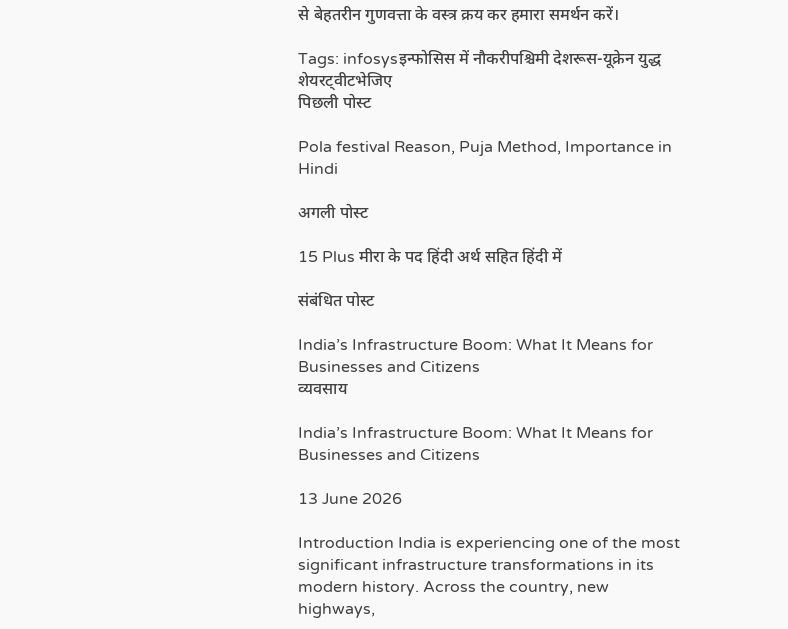से बेहतरीन गुणवत्ता के वस्त्र क्रय कर हमारा समर्थन करें।

Tags: infosysइन्फोसिस में नौकरीपश्चिमी देशरूस-यूक्रेन युद्ध
शेयरट्वीटभेजिए
पिछली पोस्ट

Pola festival Reason, Puja Method, Importance in Hindi

अगली पोस्ट

15 Plus मीरा के पद हिंदी अर्थ सहित हिंदी में

संबंधित पोस्ट

India’s Infrastructure Boom: What It Means for Businesses and Citizens
व्यवसाय

India’s Infrastructure Boom: What It Means for Businesses and Citizens

13 June 2026

Introduction India is experiencing one of the most significant infrastructure transformations in its modern history. Across the country, new highways,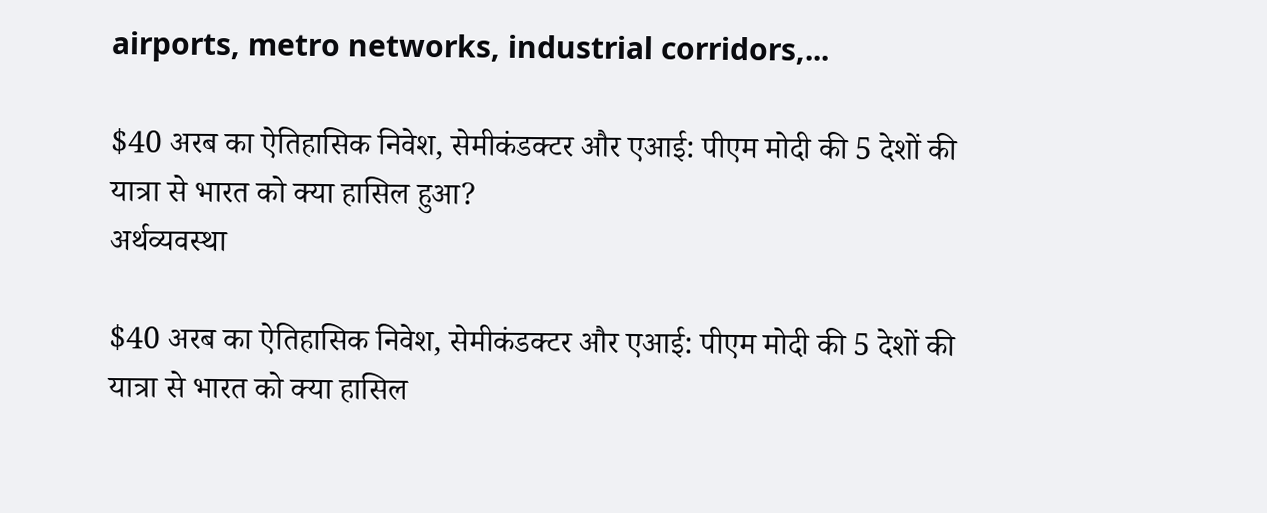airports, metro networks, industrial corridors,...

$40 अरब का ऐतिहासिक निवेश, सेमीकंडक्टर और एआई: पीएम मोदी की 5 देशों की यात्रा से भारत को क्या हासिल हुआ?
अर्थव्यवस्था

$40 अरब का ऐतिहासिक निवेश, सेमीकंडक्टर और एआई: पीएम मोदी की 5 देशों की यात्रा से भारत को क्या हासिल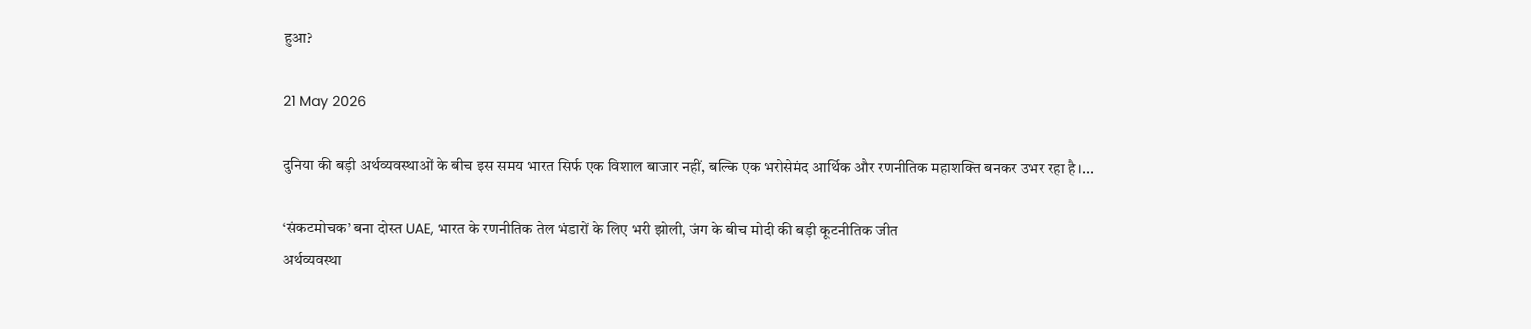हुआ?

21 May 2026

दुनिया की बड़ी अर्थव्यवस्थाओं के बीच इस समय भारत सिर्फ एक विशाल बाजार नहीं, बल्कि एक भरोसेमंद आर्थिक और रणनीतिक महाशक्ति बनकर उभर रहा है।...

‘संकटमोचक’ बना दोस्त UAE, भारत के रणनीतिक तेल भंडारों के लिए भरी झोली, जंग के बीच मोदी की बड़ी कूटनीतिक जीत
अर्थव्यवस्था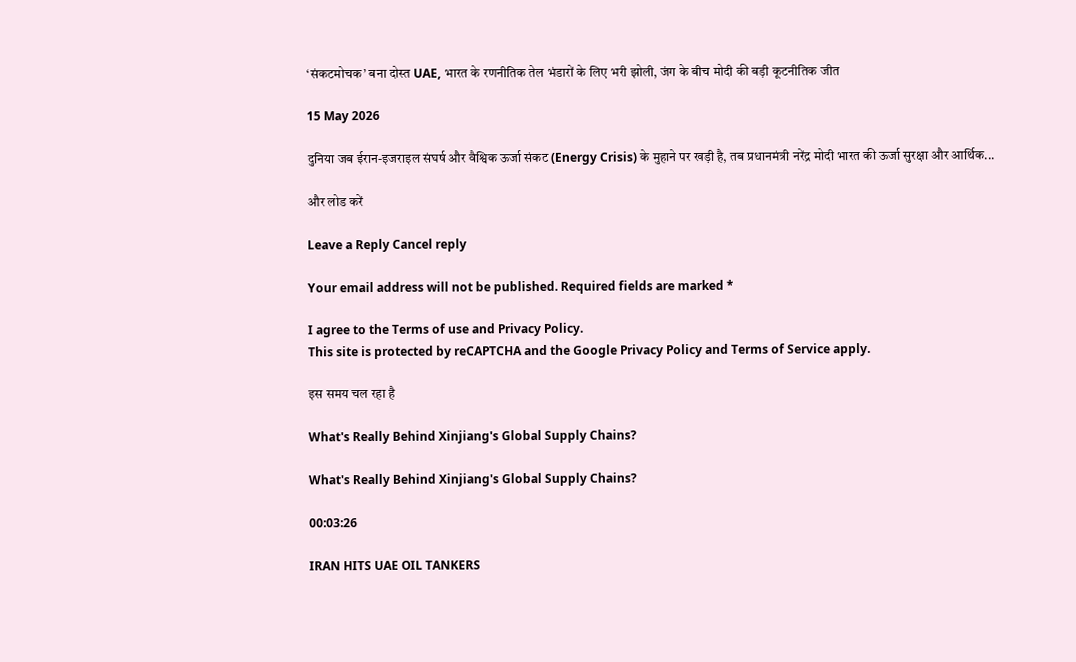‘संकटमोचक’ बना दोस्त UAE, भारत के रणनीतिक तेल भंडारों के लिए भरी झोली, जंग के बीच मोदी की बड़ी कूटनीतिक जीत

15 May 2026

दुनिया जब ईरान-इजराइल संघर्ष और वैश्विक ऊर्जा संकट (Energy Crisis) के मुहाने पर खड़ी है, तब प्रधानमंत्री नरेंद्र मोदी भारत की ऊर्जा सुरक्षा और आर्थिक...

और लोड करें

Leave a Reply Cancel reply

Your email address will not be published. Required fields are marked *

I agree to the Terms of use and Privacy Policy.
This site is protected by reCAPTCHA and the Google Privacy Policy and Terms of Service apply.

इस समय चल रहा है

What's Really Behind Xinjiang's Global Supply Chains?

What's Really Behind Xinjiang's Global Supply Chains?

00:03:26

IRAN HITS UAE OIL TANKERS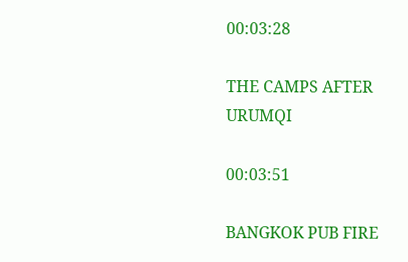00:03:28

THE CAMPS AFTER URUMQI

00:03:51

BANGKOK PUB FIRE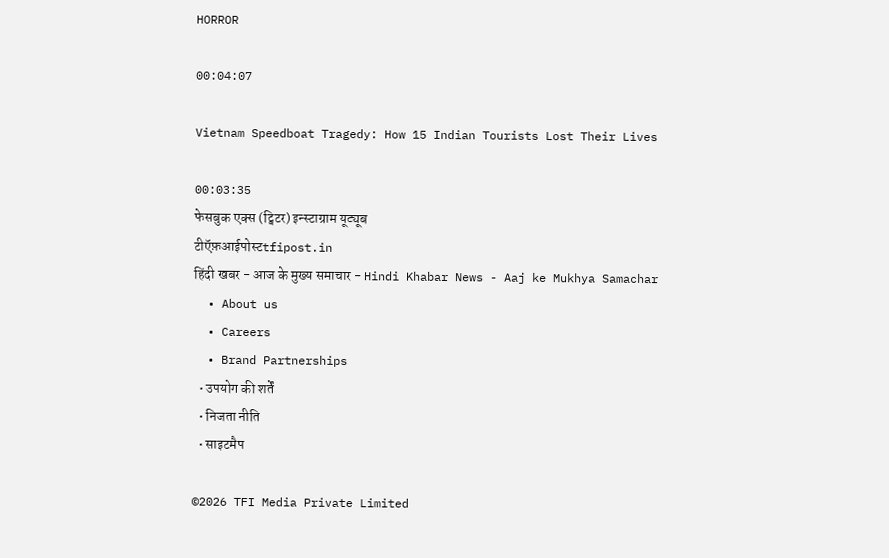HORROR

00:04:07

Vietnam Speedboat Tragedy: How 15 Indian Tourists Lost Their Lives

00:03:35
फेसबुक एक्स (ट्विटर) इन्स्टाग्राम यूट्यूब
टीऍफ़आईपोस्टtfipost.in
हिंदी खबर - आज के मुख्य समाचार - Hindi Khabar News - Aaj ke Mukhya Samachar
  • About us
  • Careers
  • Brand Partnerships
  • उपयोग की शर्तें
  • निजता नीति
  • साइटमैप

©2026 TFI Media Private Limited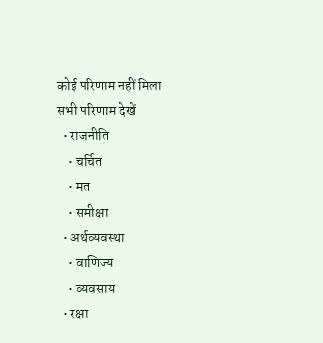कोई परिणाम नहीं मिला
सभी परिणाम देखें
  • राजनीति
    • चर्चित
    • मत
    • समीक्षा
  • अर्थव्यवस्था
    • वाणिज्य
    • व्यवसाय
  • रक्षा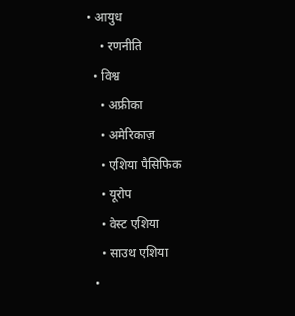• आयुध
    • रणनीति
  • विश्व
    • अफ्रीका
    • अमेरिकाज़
    • एशिया पैसिफिक
    • यूरोप
    • वेस्ट एशिया
    • साउथ एशिया
  •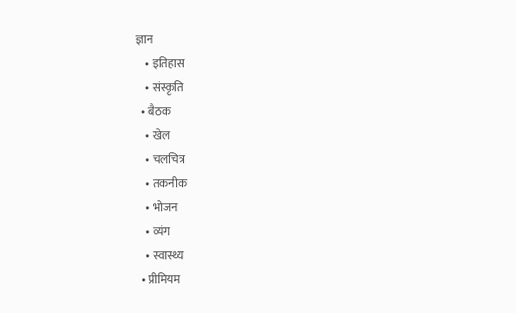ज्ञान
    • इतिहास
    • संस्कृति
  • बैठक
    • खेल
    • चलचित्र
    • तकनीक
    • भोजन
    • व्यंग
    • स्वास्थ्य
  • प्रीमियम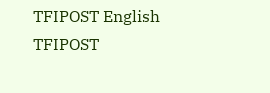TFIPOST English
TFIPOST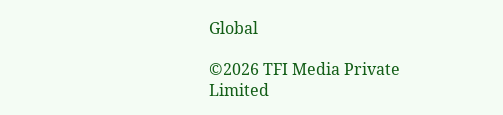Global

©2026 TFI Media Private Limited